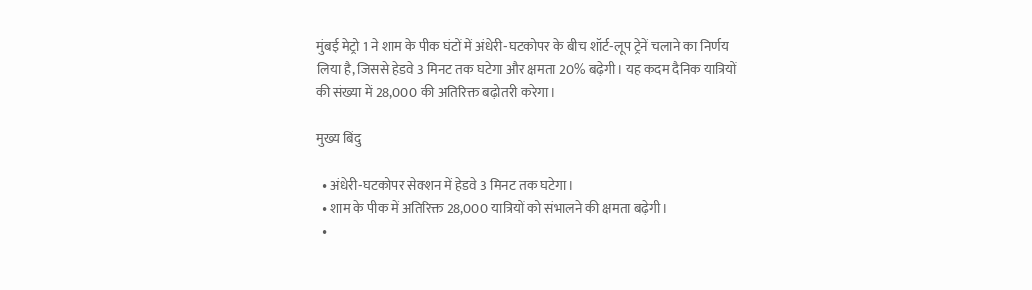मुंबई मेट्रो 1 ने शाम के पीक घंटों में अंधेरी‑घटकोपर के बीच शॉर्ट‑लूप ट्रेनें चलाने का निर्णय लिया है, जिससे हेडवे 3 मिनट तक घटेगा और क्षमता 20% बढ़ेगी। यह कदम दैनिक यात्रियों की संख्या में 28,000 की अतिरिक्त बढ़ोतरी करेगा।

मुख्य बिंदु

  • अंधेरी‑घटकोपर सेक्शन में हेडवे 3 मिनट तक घटेगा।
  • शाम के पीक में अतिरिक्त 28,000 यात्रियों को संभालने की क्षमता बढ़ेगी।
  •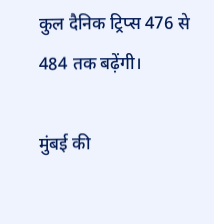कुल दैनिक ट्रिप्स 476 से 484 तक बढ़ेंगी।

मुंबई की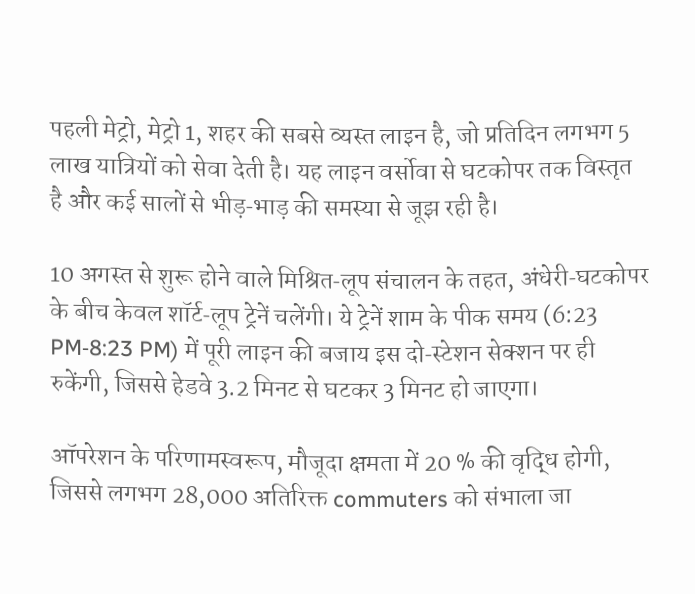पहली मेट्रो, मेट्रो 1, शहर की सबसे व्यस्त लाइन है, जो प्रतिदिन लगभग 5 लाख यात्रियों को सेवा देती है। यह लाइन वर्सोवा से घटकोपर तक विस्तृत है और कई सालों से भीड़‑भाड़ की समस्या से जूझ रही है।

10 अगस्त से शुरू होने वाले मिश्रित‑लूप संचालन के तहत, अंधेरी‑घटकोपर के बीच केवल शॉर्ट‑लूप ट्रेनें चलेंगी। ये ट्रेनें शाम के पीक समय (6:23 PM‑8:23 PM) में पूरी लाइन की बजाय इस दो‑स्टेशन सेक्शन पर ही रुकेंगी, जिससे हेडवे 3.2 मिनट से घटकर 3 मिनट हो जाएगा।

ऑपरेशन के परिणामस्वरूप, मौजूदा क्षमता में 20 % की वृद्धि होगी, जिससे लगभग 28,000 अतिरिक्त commuters को संभाला जा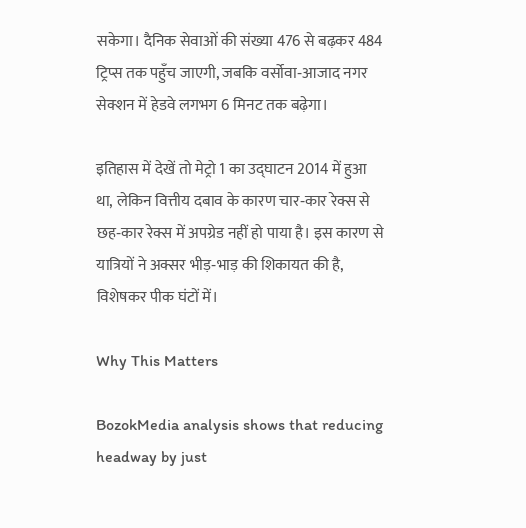सकेगा। दैनिक सेवाओं की संख्या 476 से बढ़कर 484 ट्रिप्स तक पहुँच जाएगी, जबकि वर्सोवा‑आजाद नगर सेक्शन में हेडवे लगभग 6 मिनट तक बढ़ेगा।

इतिहास में देखें तो मेट्रो 1 का उद्घाटन 2014 में हुआ था, लेकिन वित्तीय दबाव के कारण चार‑कार रेक्स से छह‑कार रेक्स में अपग्रेड नहीं हो पाया है। इस कारण से यात्रियों ने अक्सर भीड़‑भाड़ की शिकायत की है, विशेषकर पीक घंटों में।

Why This Matters

BozokMedia analysis shows that reducing headway by just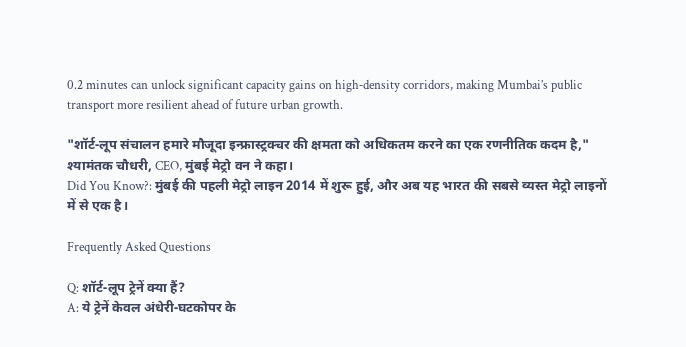0.2 minutes can unlock significant capacity gains on high‑density corridors, making Mumbai’s public transport more resilient ahead of future urban growth.

"शॉर्ट‑लूप संचालन हमारे मौजूदा इन्फ्रास्ट्रक्चर की क्षमता को अधिकतम करने का एक रणनीतिक कदम है," श्यामंतक चौधरी, CEO, मुंबई मेट्रो वन ने कहा।
Did You Know?: मुंबई की पहली मेट्रो लाइन 2014 में शुरू हुई, और अब यह भारत की सबसे व्यस्त मेट्रो लाइनों में से एक है।

Frequently Asked Questions

Q: शॉर्ट‑लूप ट्रेनें क्या हैं?
A: ये ट्रेनें केवल अंधेरी‑घटकोपर के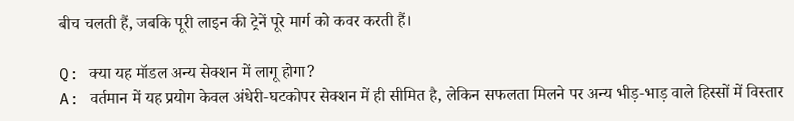बीच चलती हैं, जबकि पूरी लाइन की ट्रेनें पूरे मार्ग को कवर करती हैं।

Q: क्या यह मॉडल अन्य सेक्शन में लागू होगा?
A: वर्तमान में यह प्रयोग केवल अंधेरी‑घटकोपर सेक्शन में ही सीमित है, लेकिन सफलता मिलने पर अन्य भीड़‑भाड़ वाले हिस्सों में विस्तार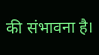की संभावना है।